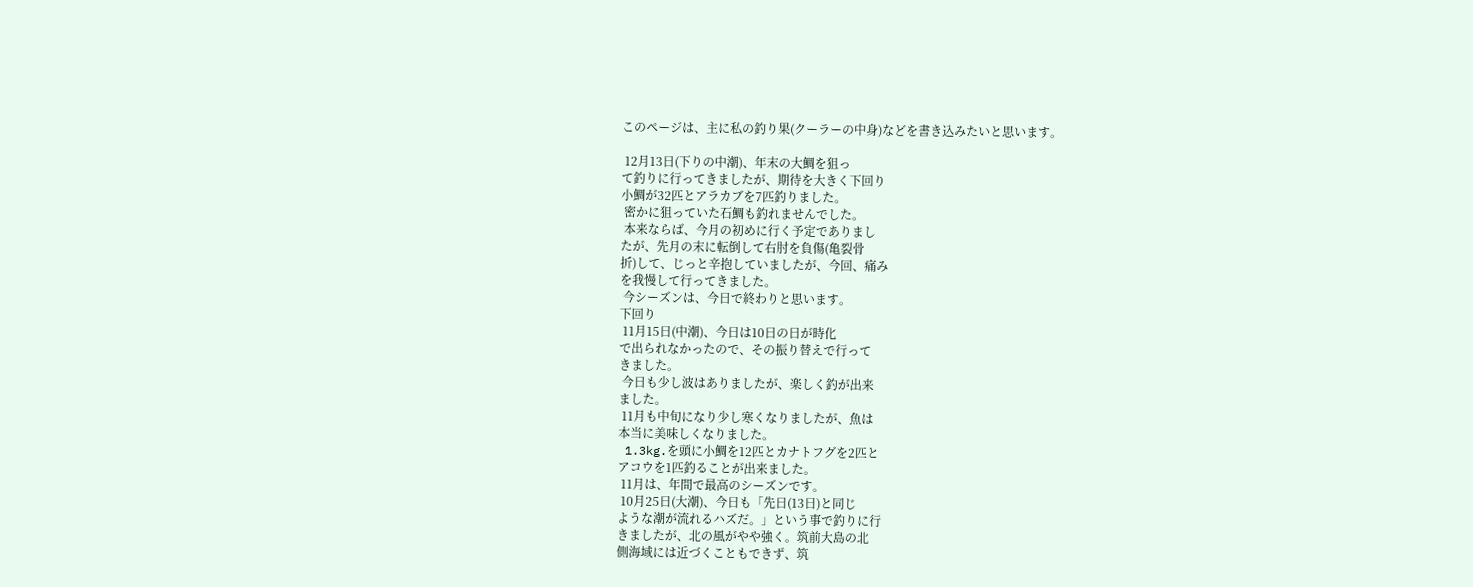このページは、主に私の釣り果(クーラーの中身)などを書き込みたいと思います。

 12月13日(下りの中潮)、年末の大鯛を狙っ
て釣りに行ってきましたが、期待を大きく下回り
小鯛が32匹とアラカブを7匹釣りました。
 密かに狙っていた石鯛も釣れませんでした。
 本来ならば、今月の初めに行く予定でありまし
たが、先月の末に転倒して右肘を負傷(亀裂骨
折)して、じっと辛抱していましたが、今回、痛み
を我慢して行ってきました。
 今シーズンは、今日で終わりと思います。
下回り
 11月15日(中潮)、今日は10日の日が時化
で出られなかったので、その振り替えで行って
きました。
 今日も少し波はありましたが、楽しく釣が出来
ました。
 11月も中旬になり少し寒くなりましたが、魚は
本当に美味しくなりました。
 1.3kg.を頭に小鯛を12匹とカナトフグを2匹と
アコウを1匹釣ることが出来ました。
 11月は、年間で最高のシーズンです。
 10月25日(大潮)、今日も「先日(13日)と同じ
ような潮が流れるハズだ。」という事で釣りに行
きましたが、北の風がやや強く。筑前大島の北
側海域には近づくこともできず、筑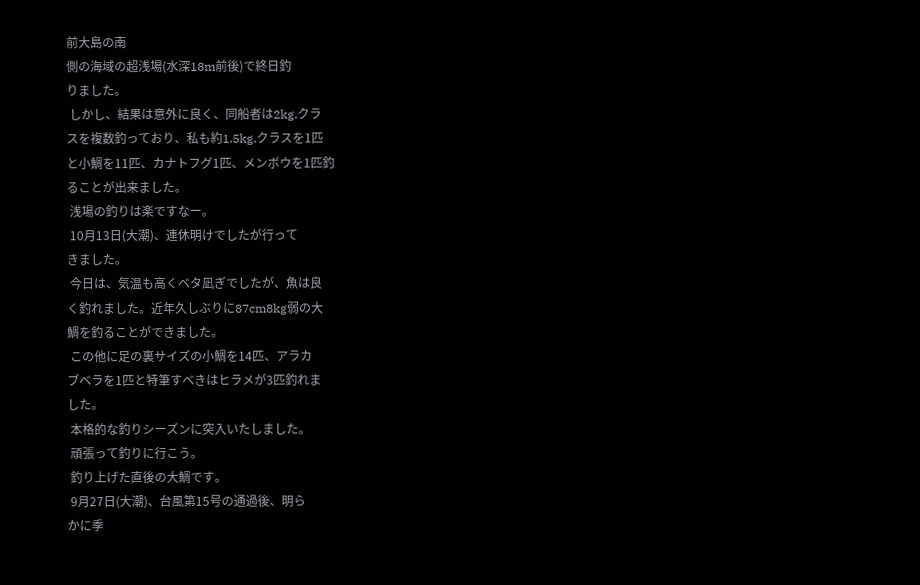前大島の南
側の海域の超浅場(水深18m前後)で終日釣
りました。
 しかし、結果は意外に良く、同船者は2kg.クラ
スを複数釣っており、私も約1.5kg.クラスを1匹
と小鯛を11匹、カナトフグ1匹、メンボウを1匹釣
ることが出来ました。
 浅場の釣りは楽ですなー。
 10月13日(大潮)、連休明けでしたが行って
きました。
 今日は、気温も高くベタ凪ぎでしたが、魚は良
く釣れました。近年久しぶりに87cm8kg弱の大
鯛を釣ることができました。
 この他に足の裏サイズの小鯛を14匹、アラカ
ブベラを1匹と特筆すべきはヒラメが3匹釣れま
した。
 本格的な釣りシーズンに突入いたしました。
 頑張って釣りに行こう。
 釣り上げた直後の大鯛です。
 9月27日(大潮)、台風第15号の通過後、明ら
かに季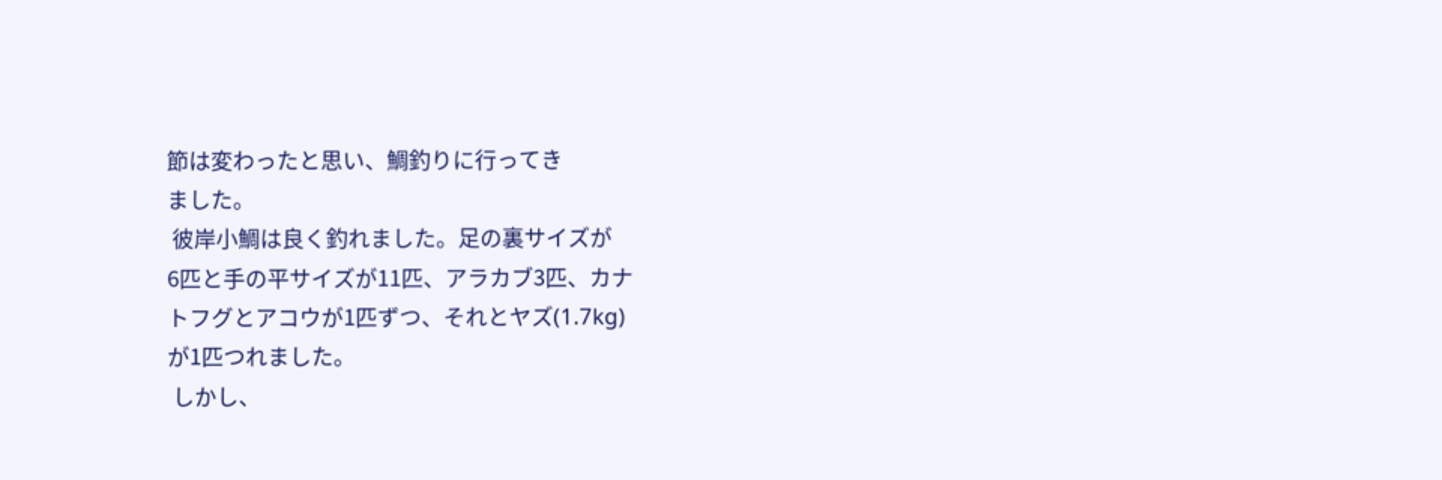節は変わったと思い、鯛釣りに行ってき
ました。
 彼岸小鯛は良く釣れました。足の裏サイズが
6匹と手の平サイズが11匹、アラカブ3匹、カナ
トフグとアコウが1匹ずつ、それとヤズ(1.7kg)
が1匹つれました。
 しかし、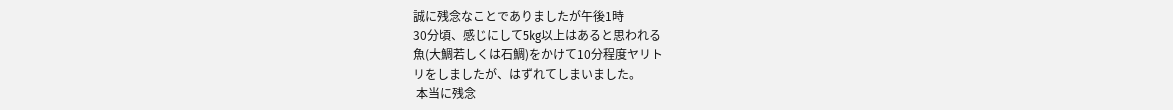誠に残念なことでありましたが午後1時
30分頃、感じにして5kg以上はあると思われる
魚(大鯛若しくは石鯛)をかけて10分程度ヤリト
リをしましたが、はずれてしまいました。
 本当に残念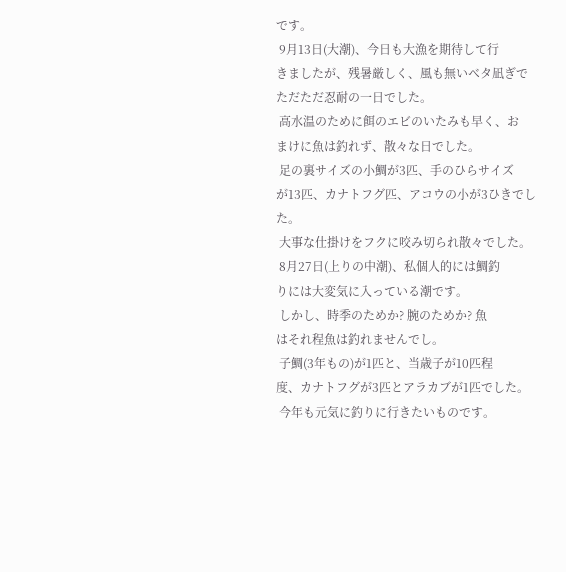です。
 9月13日(大潮)、今日も大漁を期待して行
きましたが、残暑厳しく、風も無いベタ凪ぎで
ただただ忍耐の一日でした。
 高水温のために餌のエビのいたみも早く、お
まけに魚は釣れず、散々な日でした。
 足の裏サイズの小鯛が3匹、手のひらサイズ
が13匹、カナトフグ匹、アコウの小が3ひきでし
た。
 大事な仕掛けをフクに咬み切られ散々でした。
 8月27日(上りの中潮)、私個人的には鯛釣
りには大変気に入っている潮です。
 しかし、時季のためか? 腕のためか? 魚
はそれ程魚は釣れませんでし。
 子鯛(3年もの)が1匹と、当歳子が10匹程
度、カナトフグが3匹とアラカブが1匹でした。
 今年も元気に釣りに行きたいものです。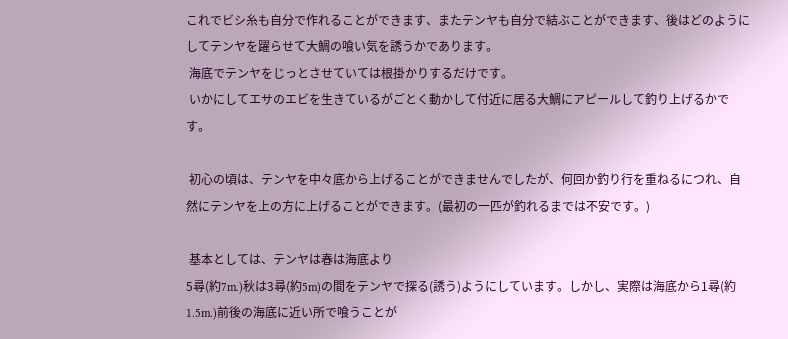これでビシ糸も自分で作れることができます、またテンヤも自分で結ぶことができます、後はどのようにしてテンヤを躍らせて大鯛の喰い気を誘うかであります。
 海底でテンヤをじっとさせていては根掛かりするだけです。
 いかにしてエサのエビを生きているがごとく動かして付近に居る大鯛にアピールして釣り上げるかです。

 初心の頃は、テンヤを中々底から上げることができませんでしたが、何回か釣り行を重ねるにつれ、自然にテンヤを上の方に上げることができます。(最初の一匹が釣れるまでは不安です。)

 基本としては、テンヤは春は海底より
5尋(約7m.)秋は3尋(約5m)の間をテンヤで探る(誘う)ようにしています。しかし、実際は海底から1尋(約1.5m.)前後の海底に近い所で喰うことが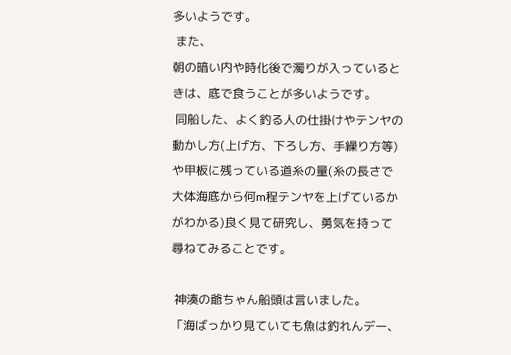多いようです。
 また、
朝の暗い内や時化後で濁りが入っているときは、底で食うことが多いようです。
 同船した、よく釣る人の仕掛けやテンヤの
動かし方(上げ方、下ろし方、手繰り方等)や甲板に残っている道糸の量(糸の長さで大体海底から何m程テンヤを上げているかがわかる)良く見て研究し、勇気を持って尋ねてみることです。

 神湊の爺ちゃん船頭は言いました。
「海ばっかり見ていても魚は釣れんデー、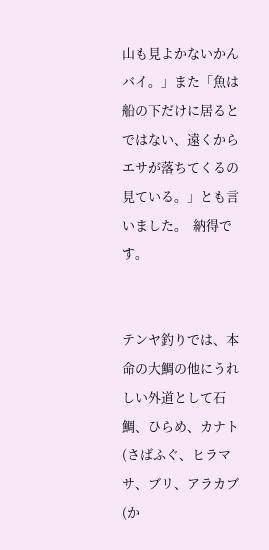山も見よかないかんバイ。」また「魚は船の下だけに居るとではない、遠くからエサが落ちてくるの見ている。」とも言いました。  納得です。


テンヤ釣りでは、本命の大鯛の他にうれしい外道として石鯛、ひらめ、カナト(さばふぐ、ヒラマサ、ブリ、アラカブ(か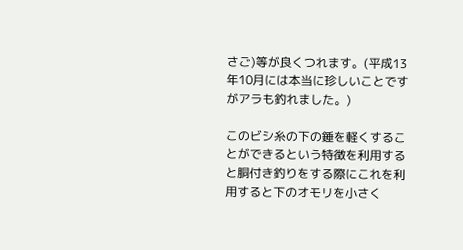さご)等が良くつれます。(平成13年10月には本当に珍しいことですがアラも釣れました。)

このビシ糸の下の錘を軽くすることができるという特徴を利用すると胴付き釣りをする際にこれを利用すると下のオモリを小さく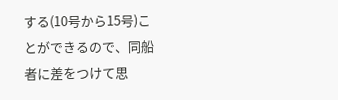する(10号から15号)ことができるので、同船者に差をつけて思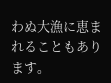わぬ大漁に恵まれることもあります。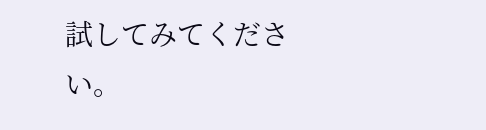試してみてください。